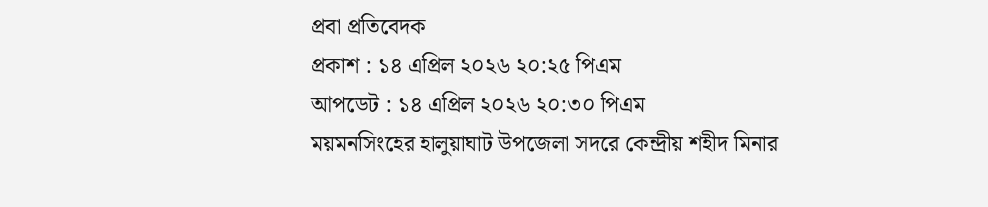প্রবা প্রতিবেদক
প্রকাশ : ১৪ এপ্রিল ২০২৬ ২০:২৫ পিএম
আপডেট : ১৪ এপ্রিল ২০২৬ ২০:৩০ পিএম
ময়মনসিংহের হালুয়াঘাট উপজেলা সদরে কেন্দ্রীয় শহীদ মিনার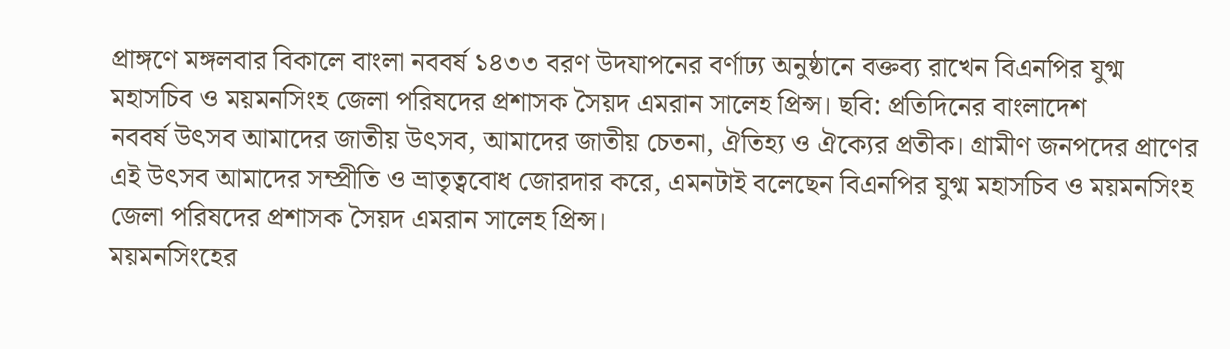প্রাঙ্গণে মঙ্গলবার বিকালে বাংলা নববর্ষ ১৪৩৩ বরণ উদযাপনের বর্ণাঢ্য অনুষ্ঠানে বক্তব্য রাখেন বিএনপির যুগ্ম মহাসচিব ও ময়মনসিংহ জেলা পরিষদের প্রশাসক সৈয়দ এমরান সালেহ প্রিন্স। ছবি: প্রতিদিনের বাংলাদেশ
নববর্ষ উৎসব আমাদের জাতীয় উৎসব, আমাদের জাতীয় চেতনা, ঐতিহ্য ও ঐক্যের প্রতীক। গ্রামীণ জনপদের প্রাণের এই উৎসব আমাদের সম্প্রীতি ও ভ্রাতৃত্ববোধ জোরদার করে, এমনটাই বলেছেন বিএনপির যুগ্ম মহাসচিব ও ময়মনসিংহ জেলা পরিষদের প্রশাসক সৈয়দ এমরান সালেহ প্রিন্স।
ময়মনসিংহের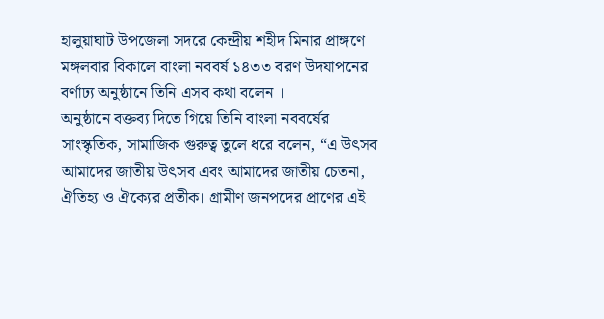হালুয়াঘাট উপজেলা সদরে কেন্দ্রীয় শহীদ মিনার প্রাঙ্গণে মঙ্গলবার বিকালে বাংলা নববর্ষ ১৪৩৩ বরণ উদযাপনের বর্ণাঢ্য অনুষ্ঠানে তিনি এসব কথা বলেন ।
অনুষ্ঠানে বক্তব্য দিতে গিয়ে তিনি বাংলা নববর্ষের সাংস্কৃতিক, সামাজিক গুরুত্ব তুলে ধরে বলেন, “এ উৎসব আমাদের জাতীয় উৎসব এবং আমাদের জাতীয় চেতনা, ঐতিহ্য ও ঐক্যের প্রতীক। গ্রামীণ জনপদের প্রাণের এই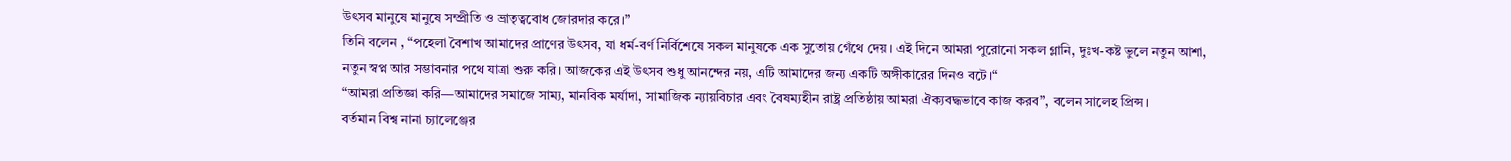উৎসব মানুষে মানুষে সম্প্রীতি ও ভ্রাতৃত্ববোধ জোরদার করে।”
তিনি বলেন , “পহেলা বৈশাখ আমাদের প্রাণের উৎসব, যা ধর্ম-বর্ণ নির্বিশেষে সকল মানুষকে এক সুতোয় গেঁথে দেয়। এই দিনে আমরা পুরোনো সকল গ্লানি, দুঃখ-কষ্ট ভুলে নতুন আশা, নতুন স্বপ্ন আর সম্ভাবনার পথে যাত্রা শুরু করি। আজকের এই উৎসব শুধু আনন্দের নয়, এটি আমাদের জন্য একটি অঙ্গীকারের দিনও বটে।“
“আমরা প্রতিজ্ঞা করি—আমাদের সমাজে সাম্য, মানবিক মর্যাদা, সামাজিক ন্যায়বিচার এবং বৈষম্যহীন রাষ্ট্র প্রতিষ্ঠায় আমরা ঐক্যবদ্ধভাবে কাজ করব”, বলেন সালেহ প্রিন্স।
বর্তমান বিশ্ব নানা চ্যালেঞ্জের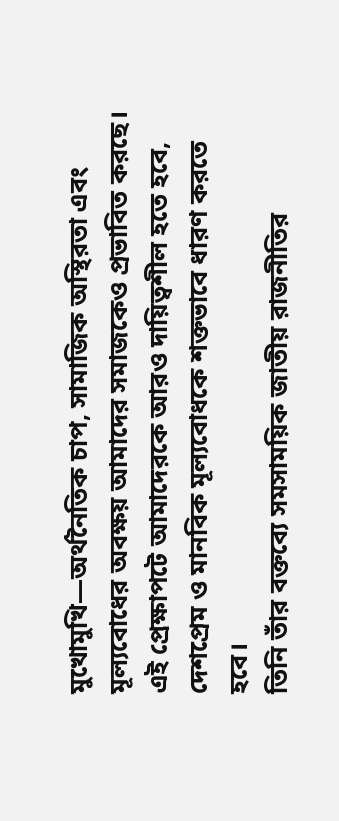মুখোমুখি—অর্থনৈতিক চাপ, সামাজিক অস্থিরতা এবং মূল্যবোধের অবক্ষয় আমাদের সমাজকেও প্রভাবিত করছে। এই প্রেক্ষাপটে আমাদেরকে আরও দায়িত্বশীল হতে হবে, দেশপ্রেম ও মানবিক মূল্যবোধকে শক্তভাবে ধারণ করতে হবে।
তিনি তাঁর বক্তব্যে সমসাময়িক জাতীয় রাজনীতির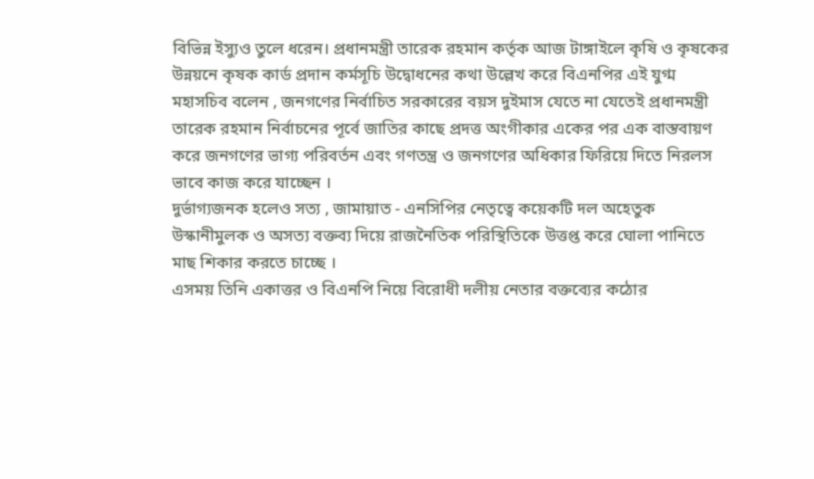বিভিন্ন ইস্যুও তুলে ধরেন। প্রধানমন্ত্রী তারেক রহমান কর্তৃক আজ টাঙ্গাইলে কৃষি ও কৃষকের উন্নয়নে কৃষক কার্ড প্রদান কর্মসূচি উদ্বোধনের কথা উল্লেখ করে বিএনপির এই যুগ্ম মহাসচিব বলেন , জনগণের নির্বাচিত সরকারের বয়স দুইমাস যেতে না যেতেই প্রধানমন্ত্রী তারেক রহমান নির্বাচনের পূর্বে জাতির কাছে প্রদত্ত অংগীকার একের পর এক বাস্তবায়ণ করে জনগণের ভাগ্য পরিবর্তন এবং গণতন্ত্র ও জনগণের অধিকার ফিরিয়ে দিতে নিরলস ভাবে কাজ করে যাচ্ছেন ।
দুর্ভাগ্যজনক হলেও সত্য , জামায়াত - এনসিপির নেতৃত্বে কয়েকটি দল অহেতুক উস্কানীমুলক ও অসত্য বক্তব্য দিয়ে রাজনৈতিক পরিস্থিতিকে উত্তপ্ত করে ঘোলা পানিতে মাছ শিকার করতে চাচ্ছে ।
এসময় তিনি একাত্তর ও বিএনপি নিয়ে বিরোধী দলীয় নেতার বক্তব্যের কঠোর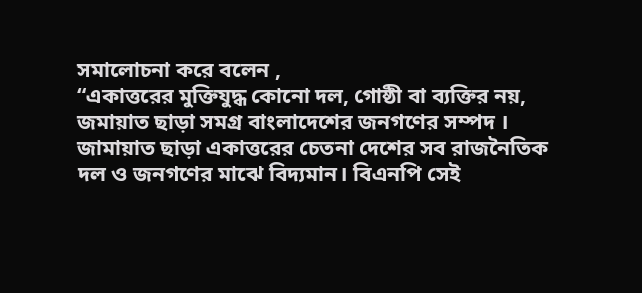সমালোচনা করে বলেন ,
“একাত্তরের মুক্তিযুদ্ধ কোনো দল, গোষ্ঠী বা ব্যক্তির নয়, জমায়াত ছাড়া সমগ্র বাংলাদেশের জনগণের সম্পদ । জামায়াত ছাড়া একাত্তরের চেতনা দেশের সব রাজনৈতিক দল ও জনগণের মাঝে বিদ্যমান। বিএনপি সেই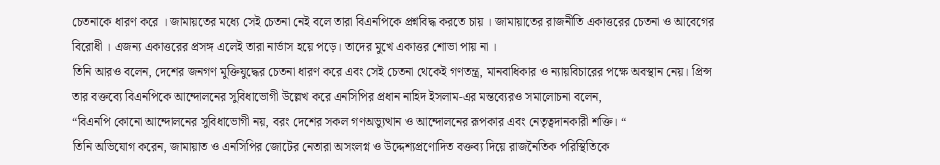চেতনাকে ধারণ করে । জামায়তের মধ্যে সেই চেতনা নেই বলে তারা বিএনপিকে প্রশ্নবিদ্ধ করতে চায় । জামায়াতের রাজনীতি একাত্তরের চেতনা ও আবেগের বিরোধী । এজন্য একাত্তরের প্রসঙ্গ এলেই তারা নার্ভাস হয়ে পড়ে। তাদের মুখে একাত্তর শোভা পায় না ।
তিনি আরও বলেন, দেশের জনগণ মুক্তিযুদ্ধের চেতনা ধারণ করে এবং সেই চেতনা থেকেই গণতন্ত্র, মানবাধিকার ও ন্যায়বিচারের পক্ষে অবস্থান নেয়। প্রিন্স তার বক্তব্যে বিএনপিকে আন্দোলনের সুবিধাভোগী উল্লেখ করে এনসিপির প্রধান নাহিদ ইসলাম-এর মন্তব্যেরও সমালোচনা বলেন,
“বিএনপি কোনো আন্দোলনের সুবিধাভোগী নয়, বরং দেশের সকল গণঅভ্যুত্থান ও আন্দোলনের রূপকার এবং নেতৃত্বদানকারী শক্তি। “
তিনি অভিযোগ করেন, জামায়াত ও এনসিপির জোটের নেতারা অসংলগ্ন ও উদ্দেশ্যপ্রণোদিত বক্তব্য দিয়ে রাজনৈতিক পরিস্থিতিকে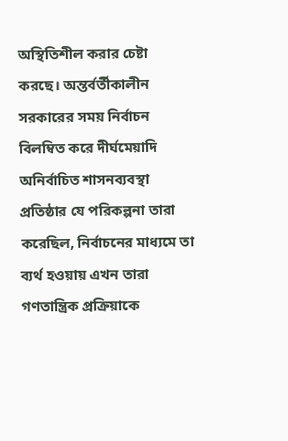অস্থিতিশীল করার চেষ্টা করছে। অন্তর্বর্তীকালীন সরকারের সময় নির্বাচন বিলম্বিত করে দীর্ঘমেয়াদি অনির্বাচিত শাসনব্যবস্থা প্রতিষ্ঠার যে পরিকল্পনা তারা করেছিল, নির্বাচনের মাধ্যমে তা ব্যর্থ হওয়ায় এখন তারা গণতান্ত্রিক প্রক্রিয়াকে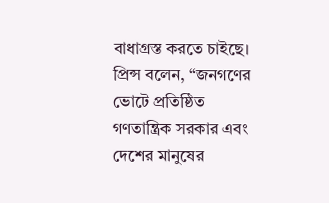বাধাগ্রস্ত করতে চাইছে।
প্রিন্স বলেন, “জনগণের ভোটে প্রতিষ্ঠিত গণতান্ত্রিক সরকার এবং দেশের মানুষের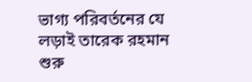ভাগ্য পরিবর্তনের যে লড়াই তারেক রহমান শুরু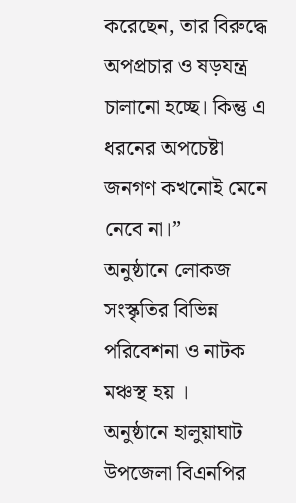করেছেন, তার বিরুদ্ধে অপপ্রচার ও ষড়যন্ত্র চালানো হচ্ছে। কিন্তু এ ধরনের অপচেষ্টা জনগণ কখনোই মেনে নেবে না।”
অনুষ্ঠানে লোকজ সংস্কৃতির বিভিন্ন পরিবেশনা ও নাটক মঞ্চস্থ হয় ।
অনুষ্ঠানে হালুয়াঘাট উপজেলা বিএনপির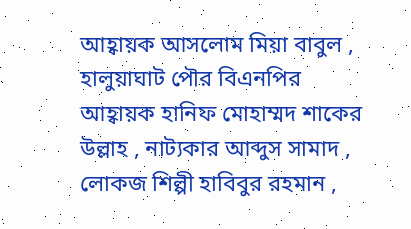আহ্বায়ক আসলোম মিয়া বাবুল , হালুয়াঘাট পৌর বিএনপির আহ্বায়ক হানিফ মোহাম্মদ শাকের উল্লাহ , নাট্যকার আব্দুস সামাদ , লোকজ শিল্পী হাবিবুর রহমান ,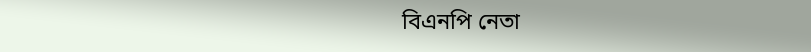বিএনপি নেতা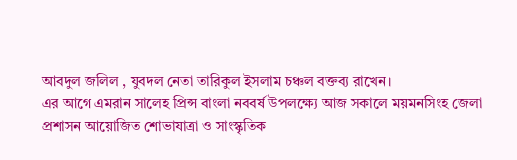আবদুল জলিল , যুবদল নেতা তারিকুল ইসলাম চঞ্চল বক্তব্য রাখেন।
এর আগে এমরান সালেহ প্রিন্স বাংলা নববর্ষ উপলক্ষ্যে আজ সকালে ময়মনসিংহ জেলা প্রশাসন আয়োজিত শোভাযাত্রা ও সাংস্কৃতিক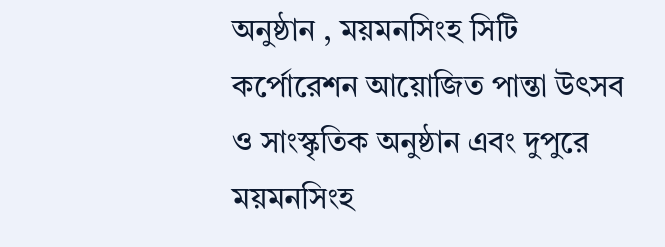অনুষ্ঠান , ময়মনসিংহ সিটি কর্পোরেশন আয়োজিত পান্তা উৎসব ও সাংস্কৃতিক অনুষ্ঠান এবং দুপুরে ময়মনসিংহ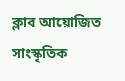ক্লাব আয়োজিত সাংস্কৃতিক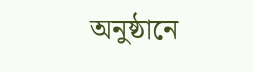অনুষ্ঠানে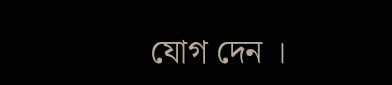যোগ দেন ।